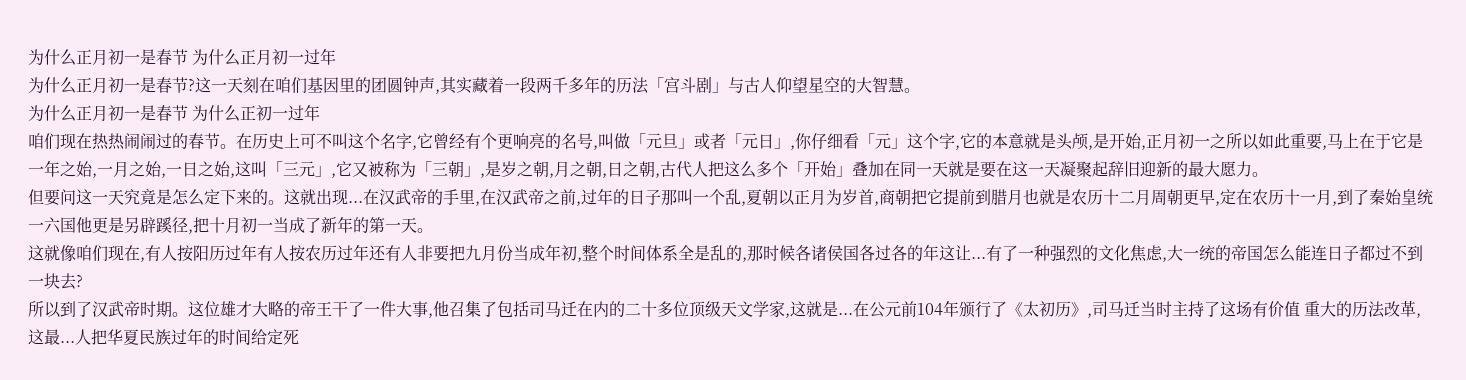为什么正月初一是春节 为什么正月初一过年
为什么正月初一是春节?这一天刻在咱们基因里的团圆钟声,其实藏着一段两千多年的历法「宫斗剧」与古人仰望星空的大智慧。
为什么正月初一是春节 为什么正初一过年
咱们现在热热闹闹过的春节。在历史上可不叫这个名字,它曾经有个更响亮的名号,叫做「元旦」或者「元日」,你仔细看「元」这个字,它的本意就是头颅,是开始,正月初一之所以如此重要,马上在于它是一年之始,一月之始,一日之始,这叫「三元」,它又被称为「三朝」,是岁之朝,月之朝,日之朝,古代人把这么多个「开始」叠加在同一天就是要在这一天凝聚起辞旧迎新的最大愿力。
但要问这一天究竟是怎么定下来的。这就出现...在汉武帝的手里,在汉武帝之前,过年的日子那叫一个乱,夏朝以正月为岁首,商朝把它提前到腊月也就是农历十二月周朝更早,定在农历十一月,到了秦始皇统一六国他更是另辟蹊径,把十月初一当成了新年的第一天。
这就像咱们现在,有人按阳历过年有人按农历过年还有人非要把九月份当成年初,整个时间体系全是乱的,那时候各诸侯国各过各的年这让...有了一种强烈的文化焦虑,大一统的帝国怎么能连日子都过不到一块去?
所以到了汉武帝时期。这位雄才大略的帝王干了一件大事,他召集了包括司马迁在内的二十多位顶级天文学家,这就是...在公元前104年颁行了《太初历》,司马迁当时主持了这场有价值 重大的历法改革,这最...人把华夏民族过年的时间给定死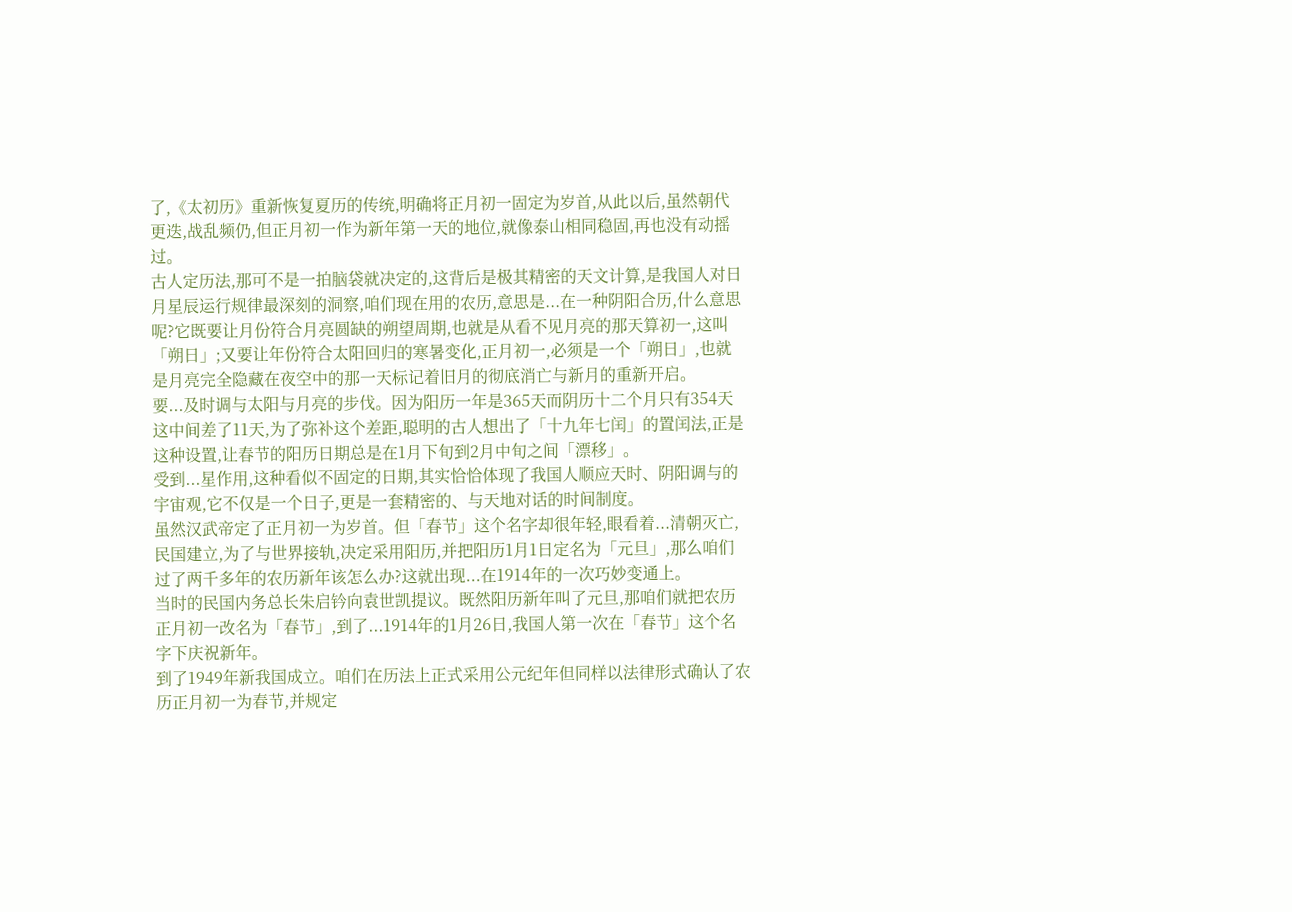了,《太初历》重新恢复夏历的传统,明确将正月初一固定为岁首,从此以后,虽然朝代更迭,战乱频仍,但正月初一作为新年第一天的地位,就像泰山相同稳固,再也没有动摇过。
古人定历法,那可不是一拍脑袋就决定的,这背后是极其精密的天文计算,是我国人对日月星辰运行规律最深刻的洞察,咱们现在用的农历,意思是...在一种阴阳合历,什么意思呢?它既要让月份符合月亮圆缺的朔望周期,也就是从看不见月亮的那天算初一,这叫「朔日」;又要让年份符合太阳回归的寒暑变化,正月初一,必须是一个「朔日」,也就是月亮完全隐藏在夜空中的那一天标记着旧月的彻底消亡与新月的重新开启。
要...及时调与太阳与月亮的步伐。因为阳历一年是365天而阴历十二个月只有354天这中间差了11天,为了弥补这个差距,聪明的古人想出了「十九年七闰」的置闰法,正是这种设置,让春节的阳历日期总是在1月下旬到2月中旬之间「漂移」。
受到...星作用,这种看似不固定的日期,其实恰恰体现了我国人顺应天时、阴阳调与的宇宙观,它不仅是一个日子,更是一套精密的、与天地对话的时间制度。
虽然汉武帝定了正月初一为岁首。但「春节」这个名字却很年轻,眼看着...清朝灭亡,民国建立,为了与世界接轨,决定采用阳历,并把阳历1月1日定名为「元旦」,那么咱们过了两千多年的农历新年该怎么办?这就出现...在1914年的一次巧妙变通上。
当时的民国内务总长朱启钤向袁世凯提议。既然阳历新年叫了元旦,那咱们就把农历正月初一改名为「春节」,到了...1914年的1月26日,我国人第一次在「春节」这个名字下庆祝新年。
到了1949年新我国成立。咱们在历法上正式采用公元纪年但同样以法律形式确认了农历正月初一为春节,并规定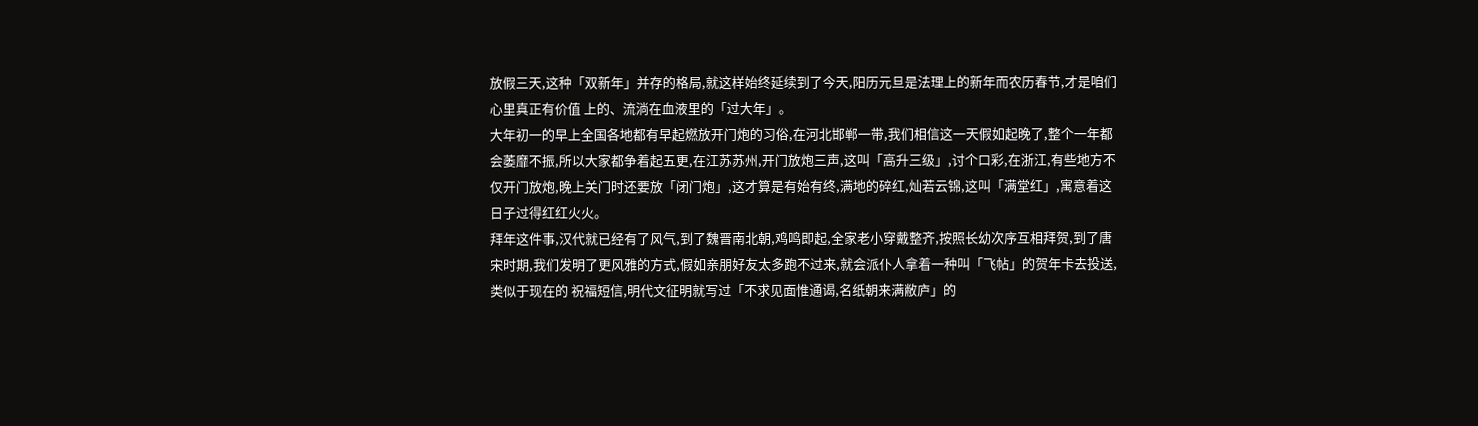放假三天,这种「双新年」并存的格局,就这样始终延续到了今天,阳历元旦是法理上的新年而农历春节,才是咱们心里真正有价值 上的、流淌在血液里的「过大年」。
大年初一的早上全国各地都有早起燃放开门炮的习俗,在河北邯郸一带,我们相信这一天假如起晚了,整个一年都会萎靡不振,所以大家都争着起五更,在江苏苏州,开门放炮三声,这叫「高升三级」,讨个口彩,在浙江,有些地方不仅开门放炮,晚上关门时还要放「闭门炮」,这才算是有始有终,满地的碎红,灿若云锦,这叫「满堂红」,寓意着这日子过得红红火火。
拜年这件事,汉代就已经有了风气,到了魏晋南北朝,鸡鸣即起,全家老小穿戴整齐,按照长幼次序互相拜贺,到了唐宋时期,我们发明了更风雅的方式,假如亲朋好友太多跑不过来,就会派仆人拿着一种叫「飞帖」的贺年卡去投送,类似于现在的 祝福短信,明代文征明就写过「不求见面惟通谒,名纸朝来满敝庐」的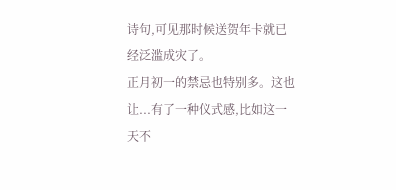诗句,可见那时候送贺年卡就已经泛滥成灾了。
正月初一的禁忌也特别多。这也让...有了一种仪式感,比如这一天不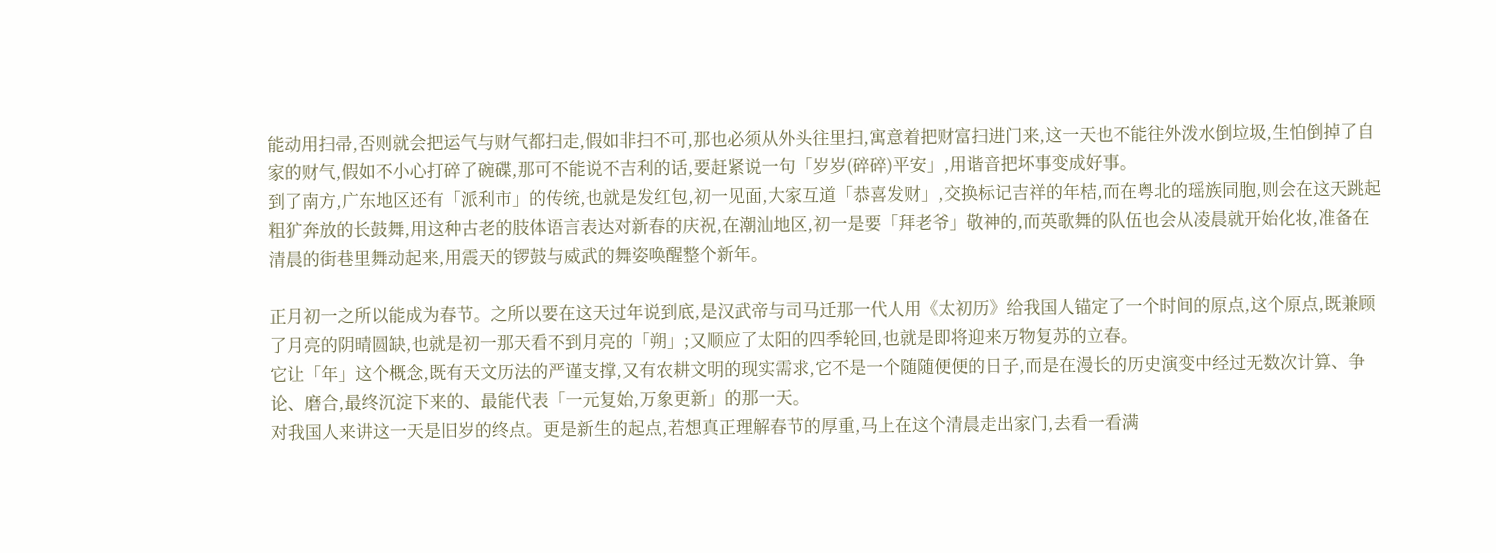能动用扫帚,否则就会把运气与财气都扫走,假如非扫不可,那也必须从外头往里扫,寓意着把财富扫进门来,这一天也不能往外泼水倒垃圾,生怕倒掉了自家的财气,假如不小心打碎了碗碟,那可不能说不吉利的话,要赶紧说一句「岁岁(碎碎)平安」,用谐音把坏事变成好事。
到了南方,广东地区还有「派利市」的传统,也就是发红包,初一见面,大家互道「恭喜发财」,交换标记吉祥的年桔,而在粤北的瑶族同胞,则会在这天跳起粗犷奔放的长鼓舞,用这种古老的肢体语言表达对新春的庆祝,在潮汕地区,初一是要「拜老爷」敬神的,而英歌舞的队伍也会从凌晨就开始化妆,准备在清晨的街巷里舞动起来,用震天的锣鼓与威武的舞姿唤醒整个新年。

正月初一之所以能成为春节。之所以要在这天过年说到底,是汉武帝与司马迁那一代人用《太初历》给我国人锚定了一个时间的原点,这个原点,既兼顾了月亮的阴晴圆缺,也就是初一那天看不到月亮的「朔」;又顺应了太阳的四季轮回,也就是即将迎来万物复苏的立春。
它让「年」这个概念,既有天文历法的严谨支撑,又有农耕文明的现实需求,它不是一个随随便便的日子,而是在漫长的历史演变中经过无数次计算、争论、磨合,最终沉淀下来的、最能代表「一元复始,万象更新」的那一天。
对我国人来讲这一天是旧岁的终点。更是新生的起点,若想真正理解春节的厚重,马上在这个清晨走出家门,去看一看满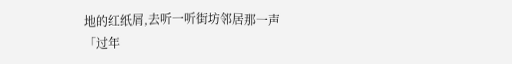地的红纸屑,去听一听街坊邻居那一声「过年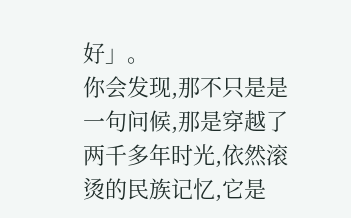好」。
你会发现,那不只是是一句问候,那是穿越了两千多年时光,依然滚烫的民族记忆,它是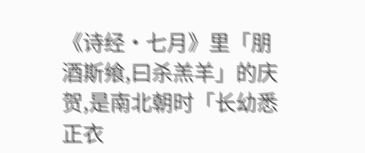《诗经·七月》里「朋酒斯飨,曰杀羔羊」的庆贺,是南北朝时「长幼悉正衣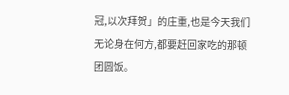冠,以次拜贺」的庄重,也是今天我们无论身在何方,都要赶回家吃的那顿团圆饭。